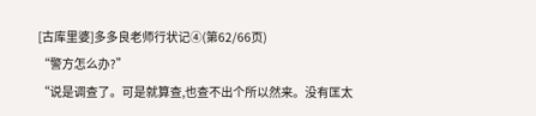[古库里婆]多多良老师行状记④(第62/66页)
“警方怎么办?”
“说是调查了。可是就算查,也查不出个所以然来。没有匡太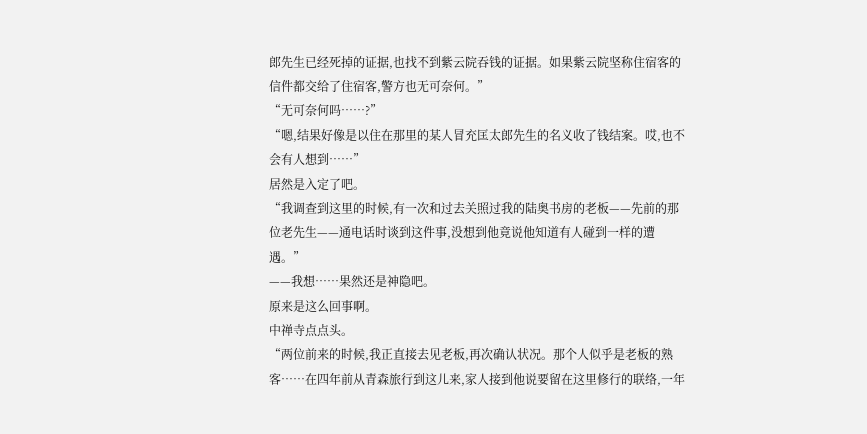郎先生已经死掉的证据,也找不到紫云院吞钱的证据。如果紫云院坚称住宿客的信件都交给了住宿客,警方也无可奈何。”
“无可奈何吗……?”
“嗯,结果好像是以住在那里的某人冒充匡太郎先生的名义收了钱结案。哎,也不会有人想到……”
居然是入定了吧。
“我调查到这里的时候,有一次和过去关照过我的陆奥书房的老板——先前的那位老先生——通电话时谈到这件事,没想到他竟说他知道有人碰到一样的遭遇。”
——我想……果然还是神隐吧。
原来是这么回事啊。
中禅寺点点头。
“两位前来的时候,我正直接去见老板,再次确认状况。那个人似乎是老板的熟客……在四年前从青森旅行到这儿来,家人接到他说要留在这里修行的联络,一年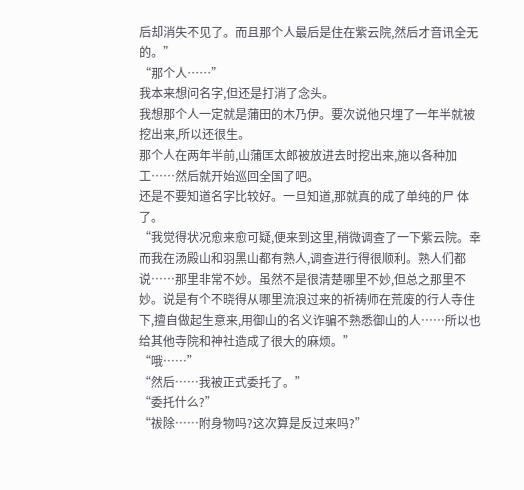后却消失不见了。而且那个人最后是住在紫云院,然后才音讯全无的。”
“那个人……”
我本来想问名字,但还是打消了念头。
我想那个人一定就是蒲田的木乃伊。要次说他只埋了一年半就被挖出来,所以还很生。
那个人在两年半前,山蒲匡太郎被放进去时挖出来,施以各种加工……然后就开始巡回全国了吧。
还是不要知道名字比较好。一旦知道,那就真的成了单纯的尸 体了。
“我觉得状况愈来愈可疑,便来到这里,稍微调查了一下紫云院。幸而我在汤殿山和羽黑山都有熟人,调查进行得很顺利。熟人们都说……那里非常不妙。虽然不是很清楚哪里不妙,但总之那里不妙。说是有个不晓得从哪里流浪过来的祈祷师在荒废的行人寺住下,擅自做起生意来,用御山的名义诈骗不熟悉御山的人……所以也给其他寺院和神社造成了很大的麻烦。”
“哦……”
“然后……我被正式委托了。”
“委托什么?”
“祓除……附身物吗?这次算是反过来吗?”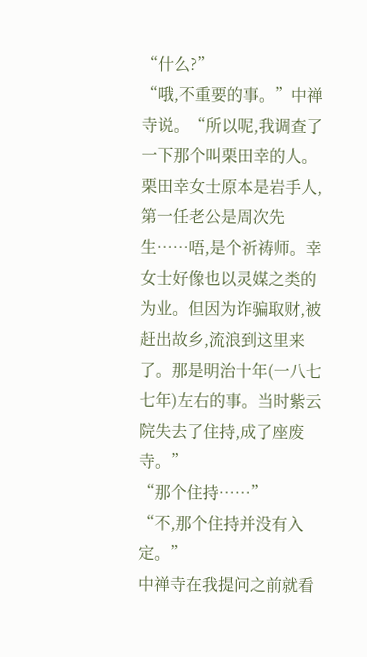“什么?”
“哦,不重要的事。”中禅寺说。“所以呢,我调查了一下那个叫栗田幸的人。栗田幸女士原本是岩手人,第一任老公是周次先生……唔,是个祈祷师。幸女士好像也以灵媒之类的为业。但因为诈骗取财,被赶出故乡,流浪到这里来了。那是明治十年(一八七七年)左右的事。当时紫云院失去了住持,成了座废寺。”
“那个住持……”
“不,那个住持并没有入定。”
中禅寺在我提问之前就看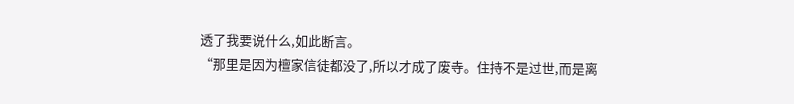透了我要说什么,如此断言。
“那里是因为檀家信徒都没了,所以才成了废寺。住持不是过世,而是离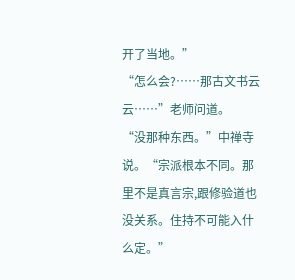开了当地。”
“怎么会?……那古文书云云……”老师问道。
“没那种东西。”中禅寺说。“宗派根本不同。那里不是真言宗,跟修验道也没关系。住持不可能入什么定。”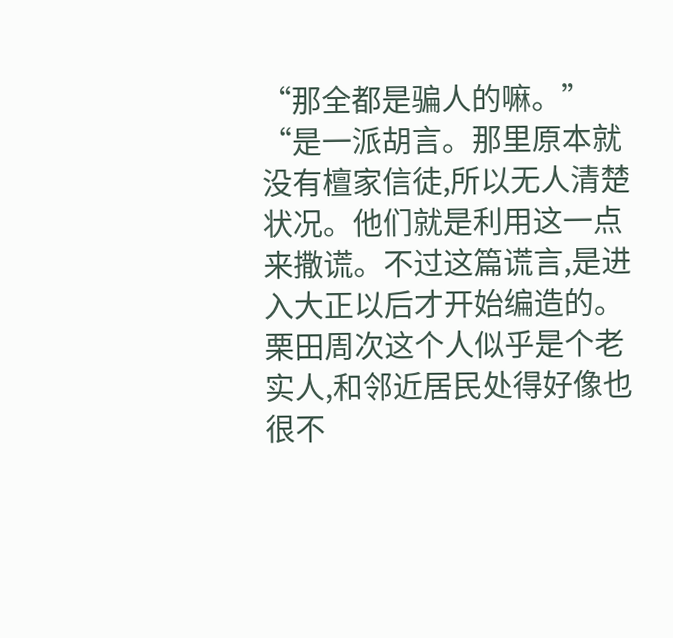“那全都是骗人的嘛。”
“是一派胡言。那里原本就没有檀家信徒,所以无人清楚状况。他们就是利用这一点来撒谎。不过这篇谎言,是进入大正以后才开始编造的。栗田周次这个人似乎是个老实人,和邻近居民处得好像也很不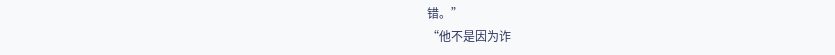错。”
“他不是因为诈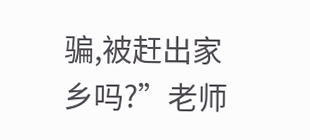骗,被赶出家乡吗?”老师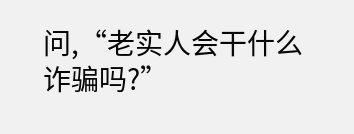问,“老实人会干什么诈骗吗?”